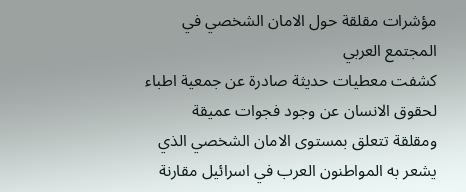مؤشرات مقلقة حول الامان الشخصي في المجتمع العربي
كشفت معطيات حديثة صادرة عن جمعية اطباء لحقوق الانسان عن وجود فجوات عميقة ومقلقة تتعلق بمستوى الامان الشخصي الذي يشعر به المواطنون العرب في اسرائيل مقارنة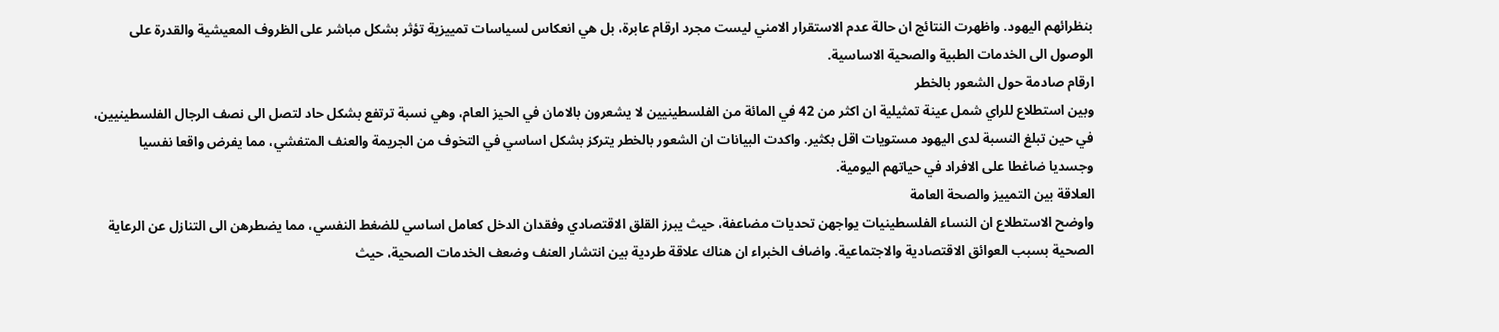بنظرائهم اليهود. واظهرت النتائج ان حالة عدم الاستقرار الامني ليست مجرد ارقام عابرة، بل هي انعكاس لسياسات تمييزية تؤثر بشكل مباشر على الظروف المعيشية والقدرة على الوصول الى الخدمات الطبية والصحية الاساسية.
ارقام صادمة حول الشعور بالخطر
وبين استطلاع للراي شمل عينة تمثيلية ان اكثر من 42 في المائة من الفلسطينيين لا يشعرون بالامان في الحيز العام، وهي نسبة ترتفع بشكل حاد لتصل الى نصف الرجال الفلسطينيين، في حين تبلغ النسبة لدى اليهود مستويات اقل بكثير. واكدت البيانات ان الشعور بالخطر يتركز بشكل اساسي في التخوف من الجريمة والعنف المتفشي، مما يفرض واقعا نفسيا وجسديا ضاغطا على الافراد في حياتهم اليومية.
العلاقة بين التمييز والصحة العامة
واوضح الاستطلاع ان النساء الفلسطينيات يواجهن تحديات مضاعفة، حيث يبرز القلق الاقتصادي وفقدان الدخل كعامل اساسي للضغط النفسي، مما يضطرهن الى التنازل عن الرعاية الصحية بسبب العوائق الاقتصادية والاجتماعية. واضاف الخبراء ان هناك علاقة طردية بين انتشار العنف وضعف الخدمات الصحية، حيث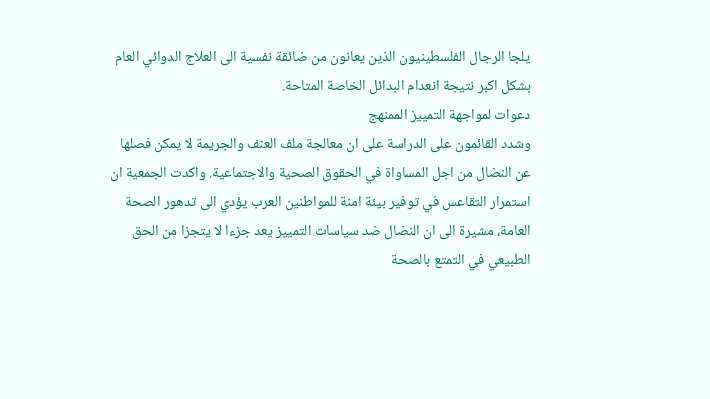يلجا الرجال الفلسطينيون الذين يعانون من ضائقة نفسية الى العلاج الدوائي العام بشكل اكبر نتيجة انعدام البدائل الخاصة المتاحة.
دعوات لمواجهة التمييز الممنهج
وشدد القائمون على الدراسة على ان معالجة ملف العنف والجريمة لا يمكن فصلها عن النضال من اجل المساواة في الحقوق الصحية والاجتماعية. واكدت الجمعية ان استمرار التقاعس في توفير بيئة امنة للمواطنين العرب يؤدي الى تدهور الصحة العامة، مشيرة الى ان النضال ضد سياسات التمييز يعد جزءا لا يتجزا من الحق الطبيعي في التمتع بالصحة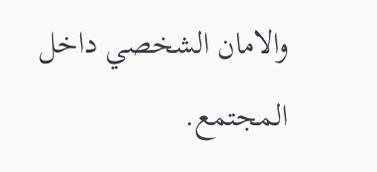والامان الشخصي داخل المجتمع.